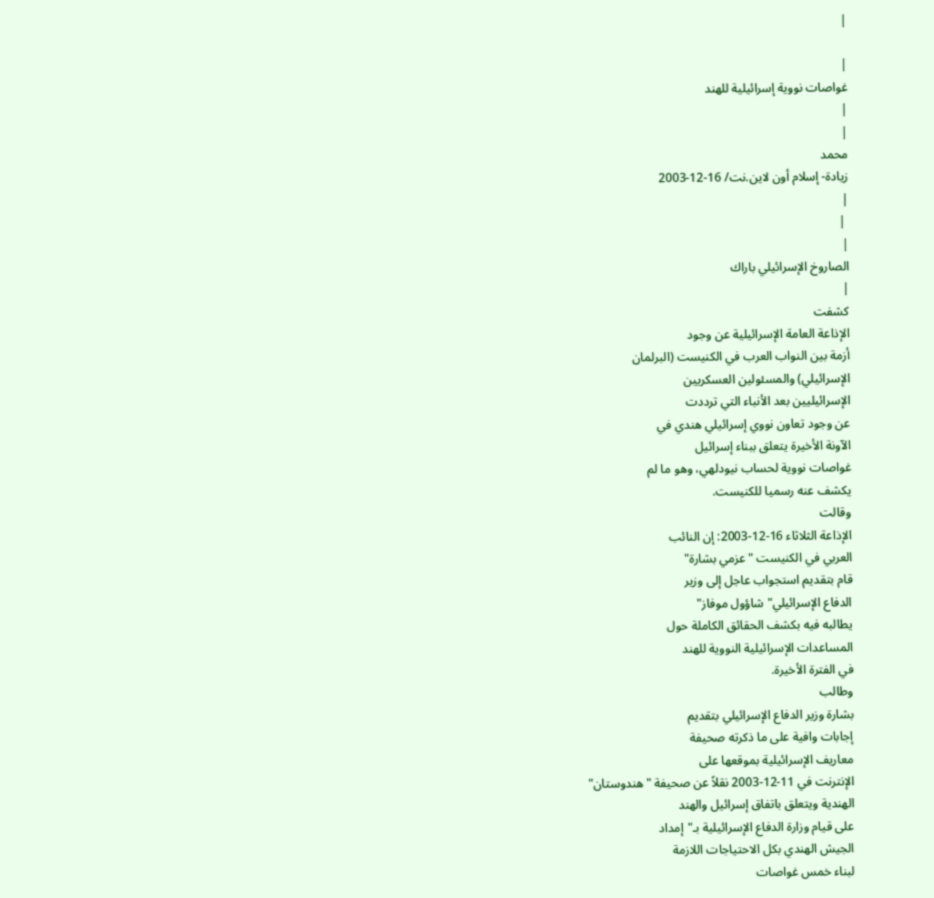|

|
غواصات نووية إسرائيلية للهند
|
|
محمد
زيادة- إسلام أون لاين.نت/ 16-12-2003
|
 |
|
الصاروخ الإسرائيلي باراك
|
كشفت
الإذاعة العامة الإسرائيلية عن وجود
أزمة بين النواب العرب في الكنيست (البرلمان
الإسرائيلي) والمسئولين العسكريين
الإسرائيليين بعد الأنباء التي ترددت
عن وجود تعاون نووي إسرائيلي هندي في
الآونة الأخيرة يتعلق ببناء إسرائيل
غواصات نووية لحساب نيودلهي، وهو ما لم
يكشف عنه رسميا للكنيست.
وقالت
الإذاعة الثلاثاء 16-12-2003: إن النائب
العربي في الكنيست "عزمي بشارة"
قام بتقديم استجواب عاجل إلى وزير
الدفاع الإسرائيلي" شاؤول موفاز"
يطالبه فيه بكشف الحقائق الكاملة حول
المساعدات الإسرائيلية النووية للهند
في الفترة الأخيرة.
وطالب
بشارة وزير الدفاع الإسرائيلي بتقديم
إجابات وافية على ما ذكرته صحيفة
معاريف الإسرائيلية بموقعها على
الإنترنت في 11-12-2003 نقلاً عن صحيفة "هندوستان"
الهندية ويتعلق باتفاق إسرائيل والهند
على قيام وزارة الدفاع الإسرائيلية بـ"إمداد
الجيش الهندي بكل الاحتياجات اللازمة
لبناء خمس غواصات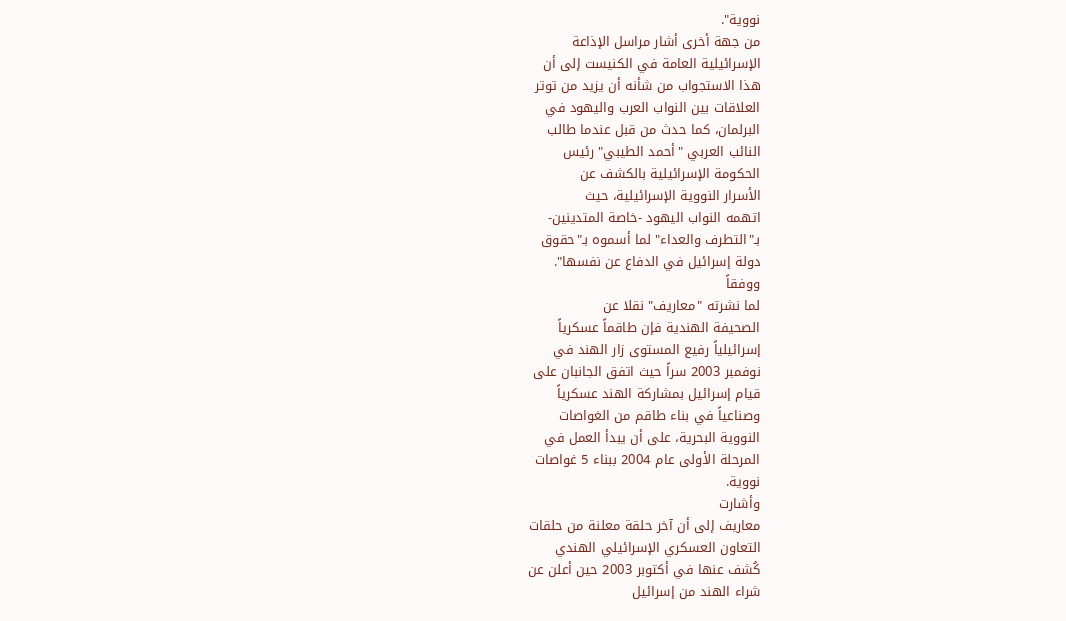نووية".
من جهة أخرى أشار مراسل الإذاعة
الإسرائيلية العامة في الكنيست إلى أن
هذا الاستجواب من شأنه أن يزيد من توتر
العلاقات بين النواب العرب واليهود في
البرلمان، كما حدث من قبل عندما طالب
النائب العربي "أحمد الطيبي" رئيس
الحكومة الإسرائيلية بالكشف عن
الأسرار النووية الإسرائيلية، حيث
اتهمه النواب اليهود -خاصة المتدينين-
بـ"التطرف والعداء" لما أسموه بـ"حقوق
دولة إسرائيل في الدفاع عن نفسها".
ووفقاً
لما نشرته "معاريف" نقلا عن
الصحيفة الهندية فإن طاقماً عسكرياً
إسرائيلياً رفيع المستوى زار الهند في
نوفمبر 2003 سراً حيث اتفق الجانبان على
قيام إسرائيل بمشاركة الهند عسكرياً
وصناعياً في بناء طاقم من الغواصات
النووية البحرية، على أن يبدأ العمل في
المرحلة الأولى عام 2004 ببناء 5 غواصات
نووية.
وأشارت
معاريف إلى أن آخر حلقة معلنة من حلقات
التعاون العسكري الإسرائيلي الهندي
كُشف عنها في أكتوبر 2003 حين أعلن عن
شراء الهند من إسرائيل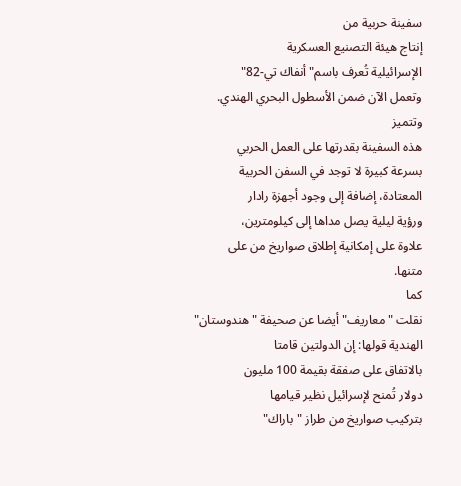سفينة حربية من
إنتاج هيئة التصنيع العسكرية
الإسرائيلية تُعرف باسم" أنفاك تي-82"
وتعمل الآن ضمن الأسطول البحري الهندي.
وتتميز
هذه السفينة بقدرتها على العمل الحربي
بسرعة كبيرة لا توجد في السفن الحربية
المعتادة، إضافة إلى وجود أجهزة رادار
ورؤية ليلية يصل مداها إلى كيلومترين،
علاوة على إمكانية إطلاق صواريخ من على
متنها.
كما
نقلت "معاريف" أيضا عن صحيفة "هندوستان"
الهندية قولها: إن الدولتين قامتا
بالاتفاق على صفقة بقيمة 100 مليون
دولار تُمنح لإسرائيل نظير قيامها
بتركيب صواريخ من طراز "باراك"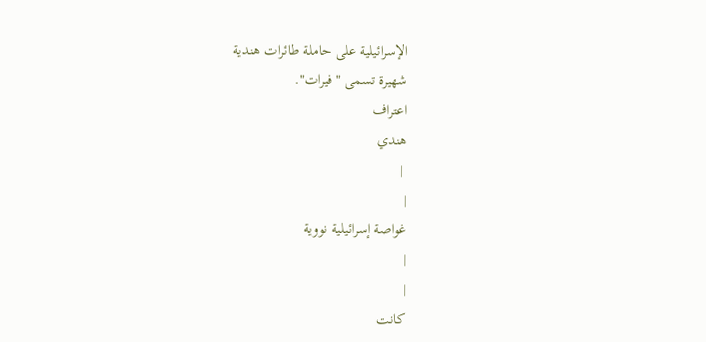الإسرائيلية على حاملة طائرات هندية
شهيرة تسمى "فيرات".
اعتراف
هندي
 |
|
غواصة إسرائيلية نووية
|
|
كانت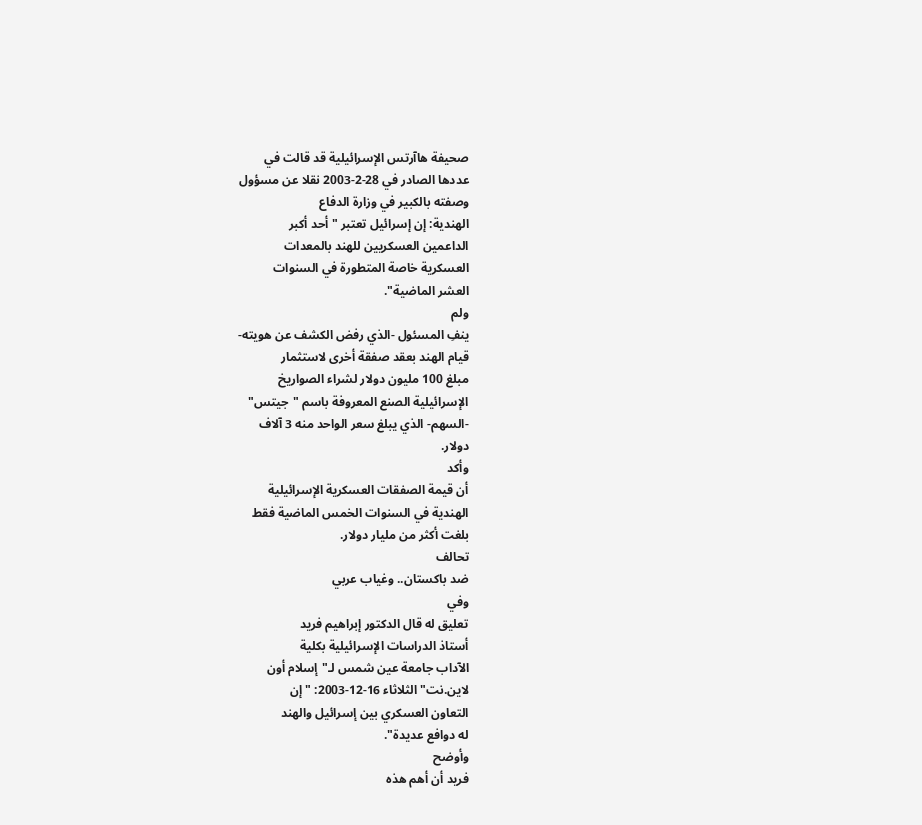صحيفة هاآرتس الإسرائيلية قد قالت في
عددها الصادر في 28-2-2003 نقلا عن مسؤول
وصفته بالكبير في وزارة الدفاع
الهندية: إن إسرائيل تعتبر "أحد أكبر
الداعمين العسكريين للهند بالمعدات
العسكرية خاصة المتطورة في السنوات
العشر الماضية".
ولم
ينفِ المسئول -الذي رفض الكشف عن هويته-
قيام الهند بعقد صفقة أخرى لاستثمار
مبلغ 100 مليون دولار لشراء الصواريخ
الإسرائيلية الصنع المعروفة باسم "جيتس"
-السهم- الذي يبلغ سعر الواحد منه 3 آلاف
دولار.
وأكد
أن قيمة الصفقات العسكرية الإسرائيلية
الهندية في السنوات الخمس الماضية فقط
بلغت أكثر من مليار دولار.
تحالف
ضد باكستان.. وغياب عربي
وفي
تعليق له قال الدكتور إبراهيم فريد
أستاذ الدراسات الإسرائيلية بكلية
الآداب جامعة عين شمس لـ"إسلام أون
لاين.نت" الثلاثاء 16-12-2003: "إن
التعاون العسكري بين إسرائيل والهند
له دوافع عديدة".
وأوضح
فريد أن أهم هذه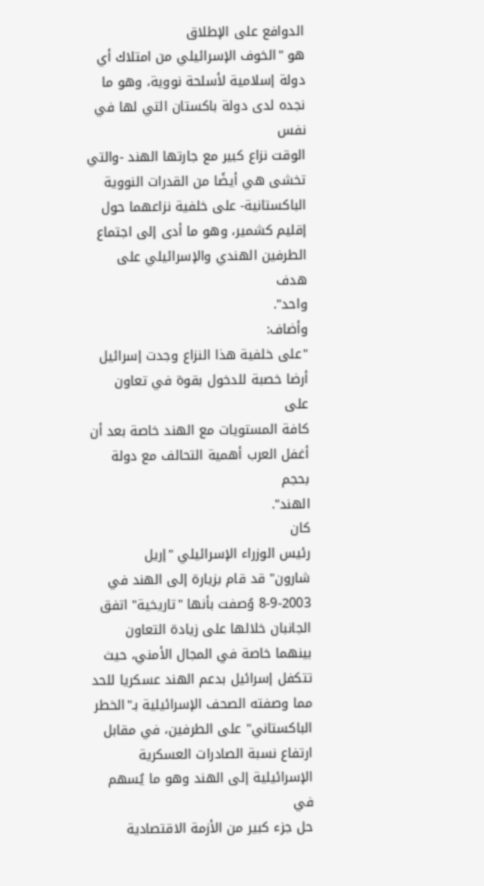الدوافع على الإطلاق
هو "الخوف الإسرائيلي من امتلاك أي
دولة إسلامية لأسلحة نووية، وهو ما
نجده لدى دولة باكستان التي لها في نفس
الوقت نزاع كبير مع جارتها الهند -والتي
تخشى هي أيضًا من القدرات النووية
الباكستانية- على خلفية نزاعهما حول
إقليم كشمير، وهو ما أدى إلى اجتماع
الطرفين الهندي والإسرائيلي على هدف
واحد".
وأضاف:
"على خلفية هذا النزاع وجدت إسرائيل
أرضا خصبة للدخول بقوة في تعاون على
كافة المستويات مع الهند خاصة بعد أن
أغفل العرب أهمية التحالف مع دولة بحجم
الهند".
كان
رئيس الوزراء الإسرائيلي "إريل
شارون" قد قام بزيارة إلى الهند في
8-9-2003 وُصفت بأنها "تاريخية" اتفق
الجانبان خلالها على زيادة التعاون
بينهما خاصة في المجال الأمني، حيث
تتكفل إسرائيل بدعم الهند عسكريا للحد
مما وصفته الصحف الإسرائيلية بـ"الخطر
الباكستاني" على الطرفين، في مقابل
ارتفاع نسبة الصادرات العسكرية
الإسرائيلية إلى الهند وهو ما يُسهم في
حل جزء كبير من الأزمة الاقتصادية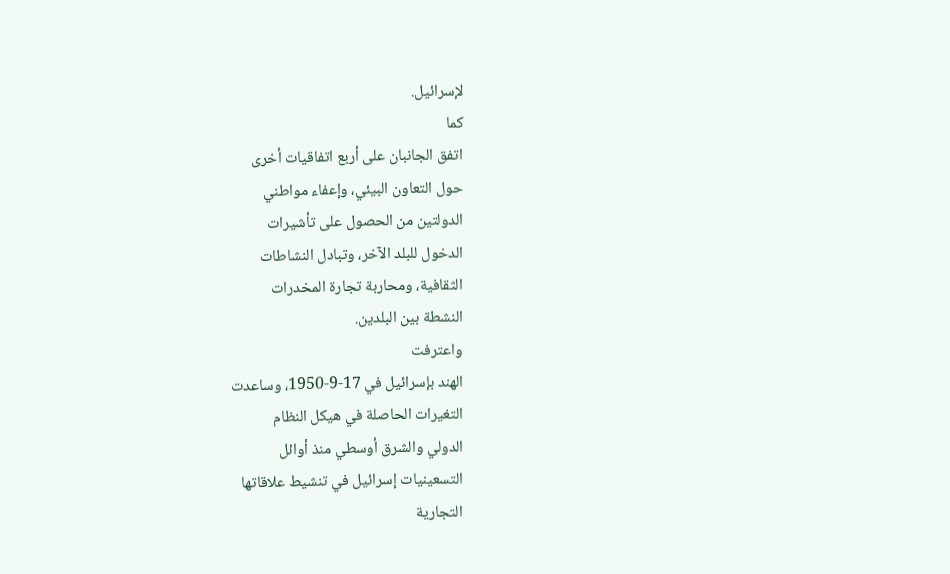لإسرائيل.
كما
اتفق الجانبان على أربع اتفاقيات أخرى
حول التعاون البيئي، وإعفاء مواطني
الدولتين من الحصول على تأشيرات
الدخول للبلد الآخر، وتبادل النشاطات
الثقافية، ومحاربة تجارة المخدرات
النشطة بين البلدين.
واعترفت
الهند بإسرائيل في 17-9-1950، وساعدت
التغيرات الحاصلة في هيكل النظام
الدولي والشرق أوسطي منذ أوائل
التسعينيات إسرائيل في تنشيط علاقاتها
التجارية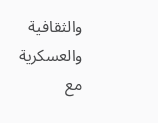والثقافية والعسكرية مع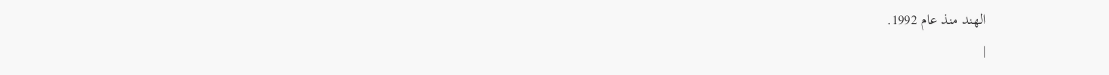الهند منذ عام 1992.
|